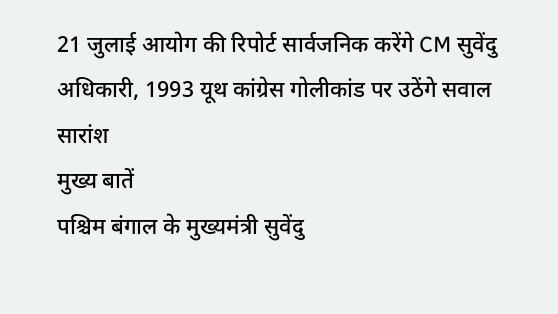21 जुलाई आयोग की रिपोर्ट सार्वजनिक करेंगे CM सुवेंदु अधिकारी, 1993 यूथ कांग्रेस गोलीकांड पर उठेंगे सवाल
सारांश
मुख्य बातें
पश्चिम बंगाल के मुख्यमंत्री सुवेंदु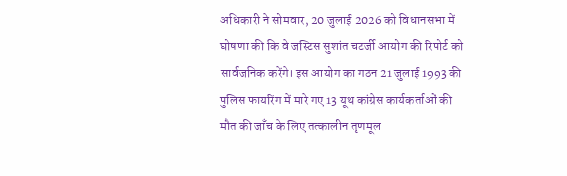अधिकारी ने सोमवार, 20 जुलाई 2026 को विधानसभा में घोषणा की कि वे जस्टिस सुशांत चटर्जी आयोग की रिपोर्ट को सार्वजनिक करेंगे। इस आयोग का गठन 21 जुलाई 1993 की पुलिस फायरिंग में मारे गए 13 यूथ कांग्रेस कार्यकर्ताओं की मौत की जाँच के लिए तत्कालीन तृणमूल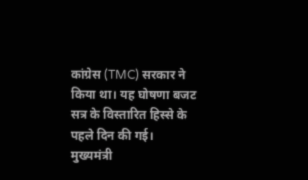कांग्रेस (TMC) सरकार ने किया था। यह घोषणा बजट सत्र के विस्तारित हिस्से के पहले दिन की गई।
मुख्यमंत्री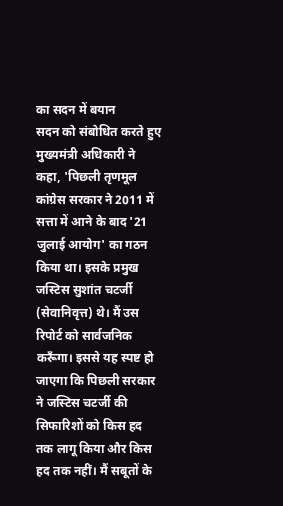का सदन में बयान
सदन को संबोधित करते हुए मुख्यमंत्री अधिकारी ने कहा, 'पिछली तृणमूल कांग्रेस सरकार ने 2011 में सत्ता में आने के बाद '21 जुलाई आयोग' का गठन किया था। इसके प्रमुख जस्टिस सुशांत चटर्जी (सेवानिवृत्त) थे। मैं उस रिपोर्ट को सार्वजनिक करूँगा। इससे यह स्पष्ट हो जाएगा कि पिछली सरकार ने जस्टिस चटर्जी की सिफारिशों को किस हद तक लागू किया और किस हद तक नहीं। मैं सबूतों के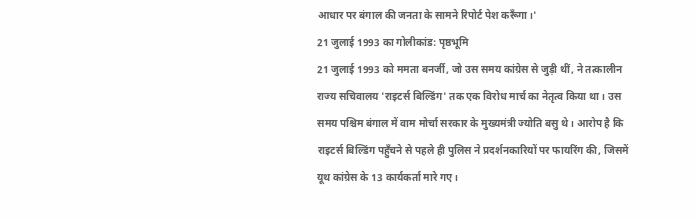आधार पर बंगाल की जनता के सामने रिपोर्ट पेश करूँगा।'
21 जुलाई 1993 का गोलीकांड: पृष्ठभूमि
21 जुलाई 1993 को ममता बनर्जी, जो उस समय कांग्रेस से जुड़ी थीं, ने तत्कालीन राज्य सचिवालय 'राइटर्स बिल्डिंग' तक एक विरोध मार्च का नेतृत्व किया था। उस समय पश्चिम बंगाल में वाम मोर्चा सरकार के मुख्यमंत्री ज्योति बसु थे। आरोप है कि राइटर्स बिल्डिंग पहुँचने से पहले ही पुलिस ने प्रदर्शनकारियों पर फायरिंग की, जिसमें यूथ कांग्रेस के 13 कार्यकर्ता मारे गए।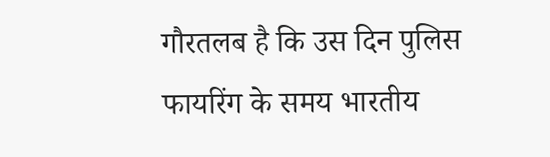गौरतलब है कि उस दिन पुलिस फायरिंग के समय भारतीय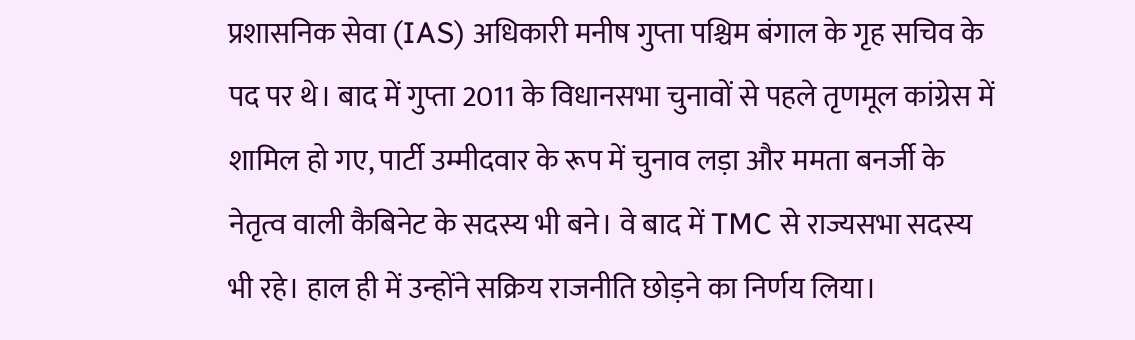प्रशासनिक सेवा (IAS) अधिकारी मनीष गुप्ता पश्चिम बंगाल के गृह सचिव के पद पर थे। बाद में गुप्ता 2011 के विधानसभा चुनावों से पहले तृणमूल कांग्रेस में शामिल हो गए, पार्टी उम्मीदवार के रूप में चुनाव लड़ा और ममता बनर्जी के नेतृत्व वाली कैबिनेट के सदस्य भी बने। वे बाद में TMC से राज्यसभा सदस्य भी रहे। हाल ही में उन्होंने सक्रिय राजनीति छोड़ने का निर्णय लिया।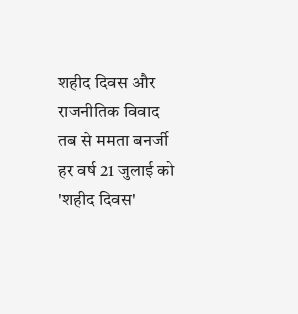शहीद दिवस और राजनीतिक विवाद
तब से ममता बनर्जी हर वर्ष 21 जुलाई को 'शहीद दिवस'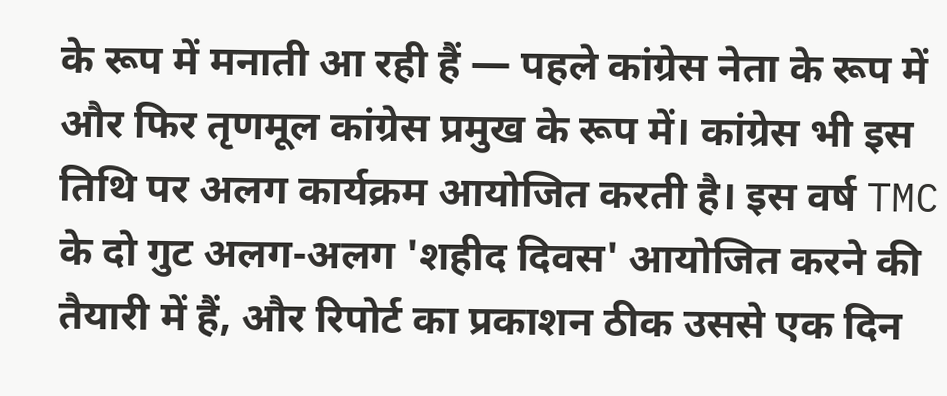के रूप में मनाती आ रही हैं — पहले कांग्रेस नेता के रूप में और फिर तृणमूल कांग्रेस प्रमुख के रूप में। कांग्रेस भी इस तिथि पर अलग कार्यक्रम आयोजित करती है। इस वर्ष TMC के दो गुट अलग-अलग 'शहीद दिवस' आयोजित करने की तैयारी में हैं, और रिपोर्ट का प्रकाशन ठीक उससे एक दिन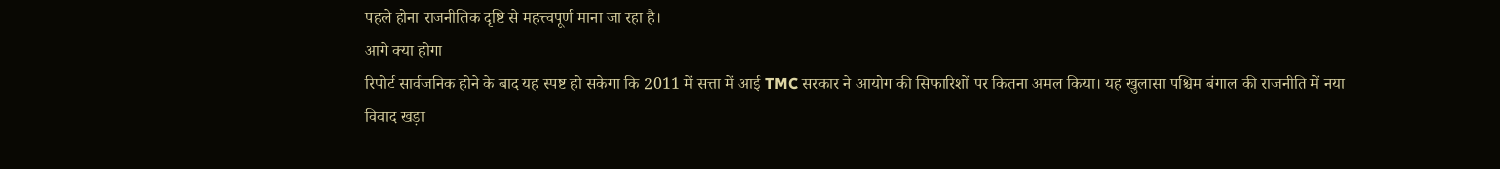पहले होना राजनीतिक दृष्टि से महत्त्वपूर्ण माना जा रहा है।
आगे क्या होगा
रिपोर्ट सार्वजनिक होने के बाद यह स्पष्ट हो सकेगा कि 2011 में सत्ता में आई TMC सरकार ने आयोग की सिफारिशों पर कितना अमल किया। यह खुलासा पश्चिम बंगाल की राजनीति में नया विवाद खड़ा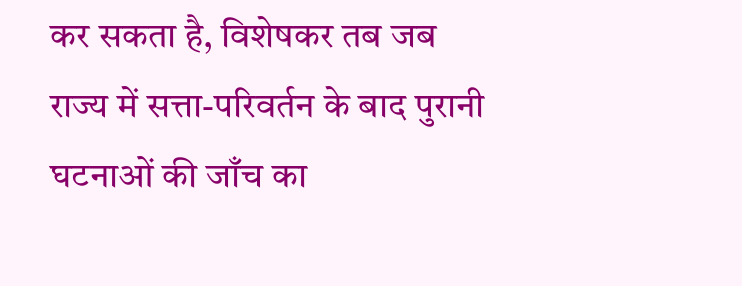कर सकता है, विशेषकर तब जब राज्य में सत्ता-परिवर्तन के बाद पुरानी घटनाओं की जाँच का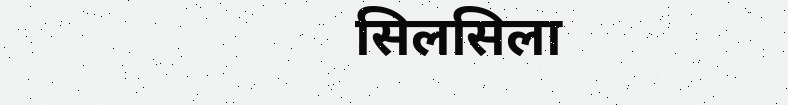सिलसिला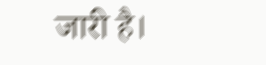जारी है।